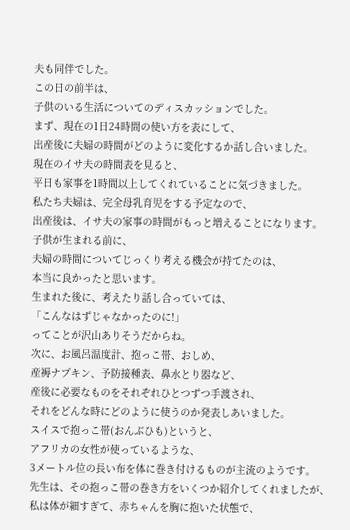夫も同伴でした。
この日の前半は、
子供のいる生活についてのディスカッションでした。
まず、現在の1日24時間の使い方を表にして、
出産後に夫婦の時間がどのように変化するか話し合いました。
現在のイサ夫の時間表を見ると、
平日も家事を1時間以上してくれていることに気づきました。
私たち夫婦は、完全母乳育児をする予定なので、
出産後は、イサ夫の家事の時間がもっと増えることになります。
子供が生まれる前に、
夫婦の時間についてじっくり考える機会が持てたのは、
本当に良かったと思います。
生まれた後に、考えたり話し合っていては、
「こんなはずじゃなかったのに!」
ってことが沢山ありそうだからね。
次に、お風呂温度計、抱っこ帯、おしめ、
産褥ナプキン、予防接種表、鼻水とり器など、
産後に必要なものをそれぞれひとつずつ手渡され、
それをどんな時にどのように使うのか発表しあいました。
スイスで抱っこ帯(おんぶひも)というと、
アフリカの女性が使っているような、
3メートル位の長い布を体に巻き付けるものが主流のようです。
先生は、その抱っこ帯の巻き方をいくつか紹介してくれましたが、
私は体が細すぎて、赤ちゃんを胸に抱いた状態で、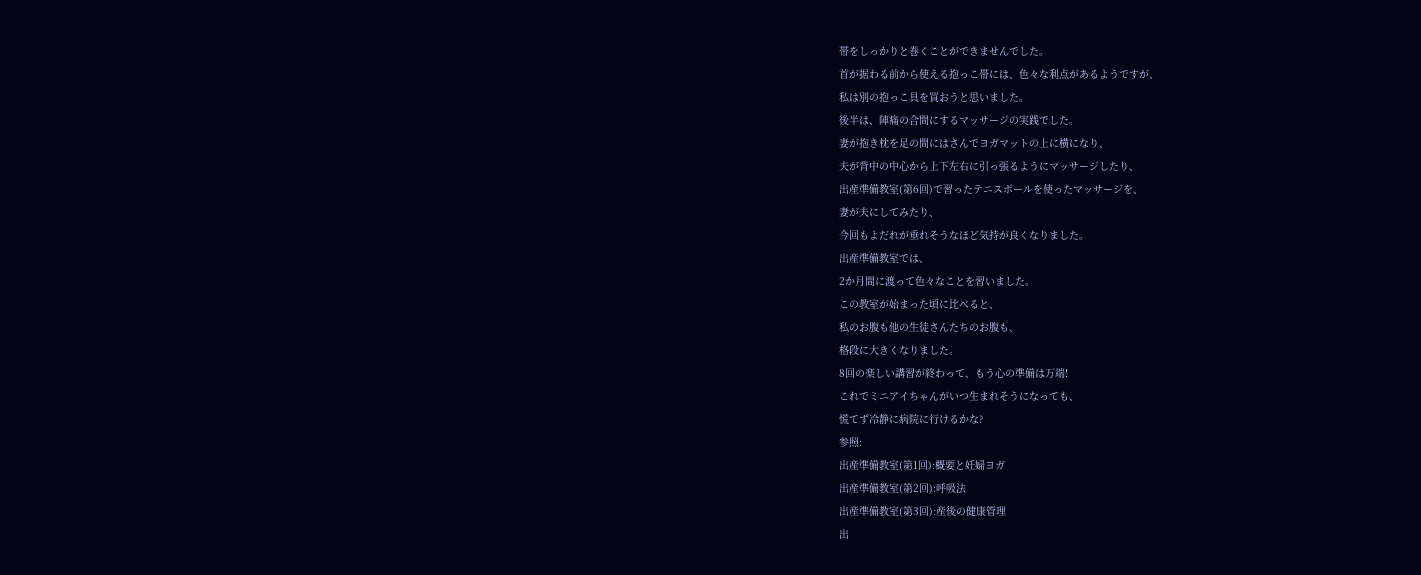帯をしっかりと巻くことができませんでした。
首が据わる前から使える抱っこ帯には、色々な利点があるようですが、
私は別の抱っこ具を買おうと思いました。
後半は、陣痛の合間にするマッサージの実践でした。
妻が抱き枕を足の間にはさんでヨガマットの上に横になり、
夫が背中の中心から上下左右に引っ張るようにマッサージしたり、
出産準備教室(第6回)で習ったテニスボールを使ったマッサージを、
妻が夫にしてみたり、
今回もよだれが垂れそうなほど気持が良くなりました。
出産準備教室では、
2か月間に渡って色々なことを習いました。
この教室が始まった頃に比べると、
私のお腹も他の生徒さんたちのお腹も、
格段に大きくなりました。
8回の楽しい講習が終わって、もう心の準備は万端!
これでミニアイちゃんがいつ生まれそうになっても、
慌てず冷静に病院に行けるかな?
参照:
出産準備教室(第1回):概要と妊婦ヨガ
出産準備教室(第2回):呼吸法
出産準備教室(第3回):産後の健康管理
出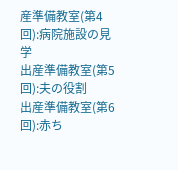産準備教室(第4回):病院施設の見学
出産準備教室(第5回):夫の役割
出産準備教室(第6回):赤ち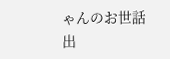ゃんのお世話
出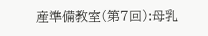産準備教室(第7回):母乳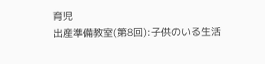育児
出産準備教室(第8回):子供のいる生活